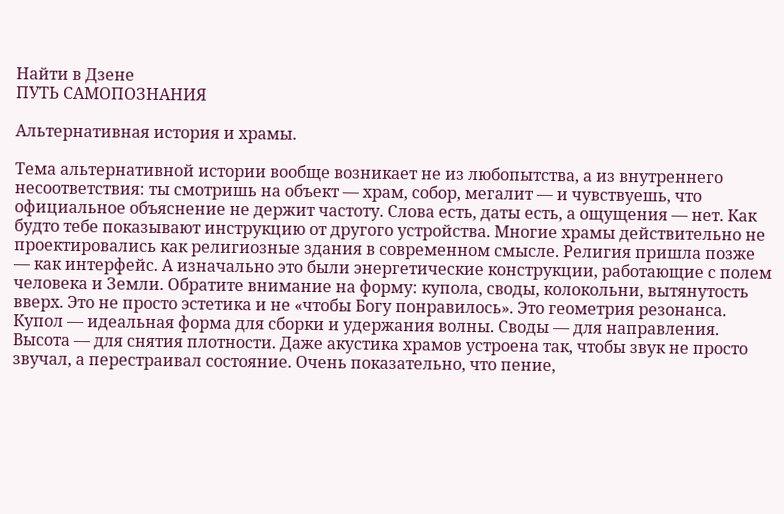Найти в Дзене
ПУТЬ САМОПОЗНАНИЯ

Альтернативная история и храмы.

Тема альтернативной истории вообще возникает не из любопытства, а из внутреннего несоответствия: ты смотришь на объект — храм, собор, мегалит — и чувствуешь, что официальное объяснение не держит частоту. Слова есть, даты есть, а ощущения — нет. Как будто тебе показывают инструкцию от другого устройства. Многие храмы действительно не проектировались как религиозные здания в современном смысле. Религия пришла позже — как интерфейс. А изначально это были энергетические конструкции, работающие с полем человека и Земли. Обратите внимание на форму: купола, своды, колокольни, вытянутость вверх. Это не просто эстетика и не «чтобы Богу понравилось». Это геометрия резонанса. Купол — идеальная форма для сборки и удержания волны. Своды — для направления. Высота — для снятия плотности. Даже акустика храмов устроена так, чтобы звук не просто звучал, а перестраивал состояние. Очень показательно, что пение,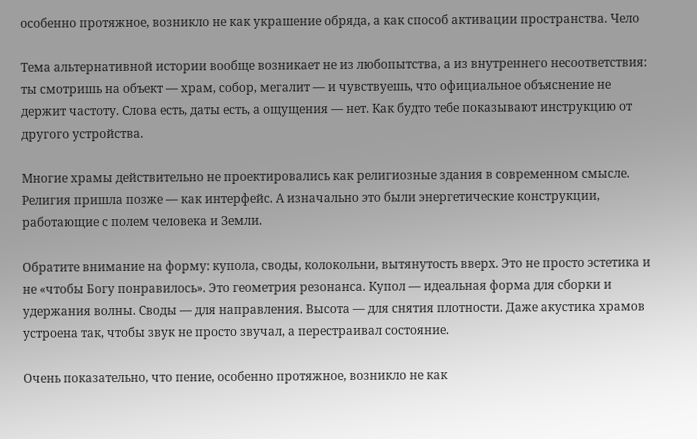особенно протяжное, возникло не как украшение обряда, а как способ активации пространства. Чело

Тема альтернативной истории вообще возникает не из любопытства, а из внутреннего несоответствия: ты смотришь на объект — храм, собор, мегалит — и чувствуешь, что официальное объяснение не держит частоту. Слова есть, даты есть, а ощущения — нет. Как будто тебе показывают инструкцию от другого устройства.

Многие храмы действительно не проектировались как религиозные здания в современном смысле. Религия пришла позже — как интерфейс. А изначально это были энергетические конструкции, работающие с полем человека и Земли.

Обратите внимание на форму: купола, своды, колокольни, вытянутость вверх. Это не просто эстетика и не «чтобы Богу понравилось». Это геометрия резонанса. Купол — идеальная форма для сборки и удержания волны. Своды — для направления. Высота — для снятия плотности. Даже акустика храмов устроена так, чтобы звук не просто звучал, а перестраивал состояние.

Очень показательно, что пение, особенно протяжное, возникло не как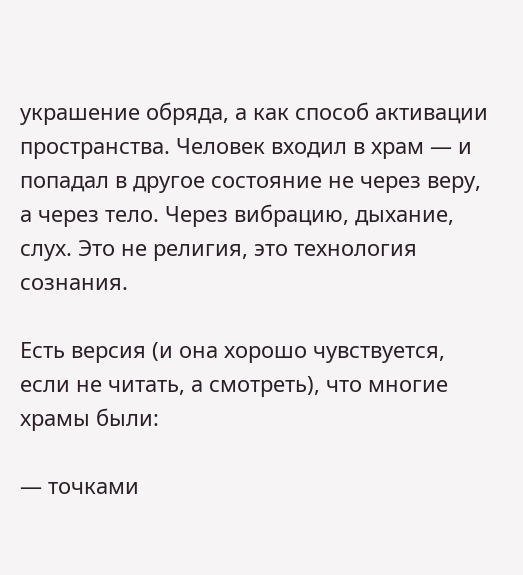украшение обряда, а как способ активации пространства. Человек входил в храм — и попадал в другое состояние не через веру, а через тело. Через вибрацию, дыхание, слух. Это не религия, это технология сознания.

Есть версия (и она хорошо чувствуется, если не читать, а смотреть), что многие храмы были:

— точками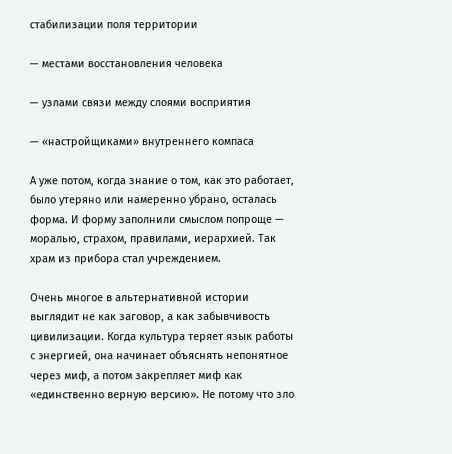стабилизации поля территории

— местами восстановления человека

— узлами связи между слоями восприятия

— «настройщиками» внутреннего компаса

А уже потом, когда знание о том, как это работает, было утеряно или намеренно убрано, осталась форма. И форму заполнили смыслом попроще — моралью, страхом, правилами, иерархией. Так храм из прибора стал учреждением.

Очень многое в альтернативной истории выглядит не как заговор, а как забывчивость цивилизации. Когда культура теряет язык работы с энергией, она начинает объяснять непонятное через миф, а потом закрепляет миф как «единственно верную версию». Не потому что зло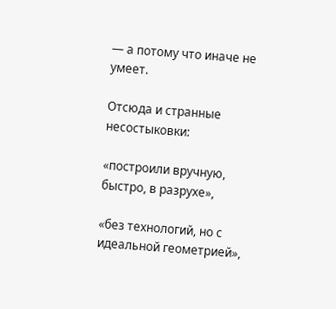— а потому что иначе не умеет.

Отсюда и странные несостыковки:

«построили вручную, быстро, в разрухе»,

«без технологий, но с идеальной геометрией»,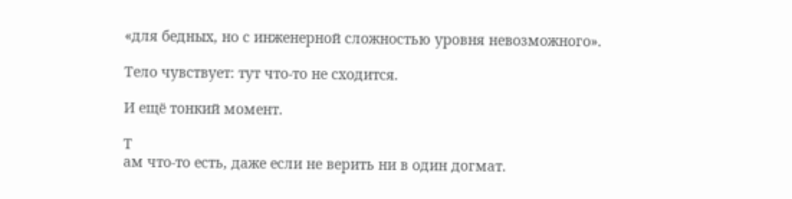«для бедных, но с инженерной сложностью уровня невозможного».

Тело чувствует: тут что-то не сходится.

И ещё тонкий момент.

Т
ам что-то есть, даже если не верить ни в один догмат.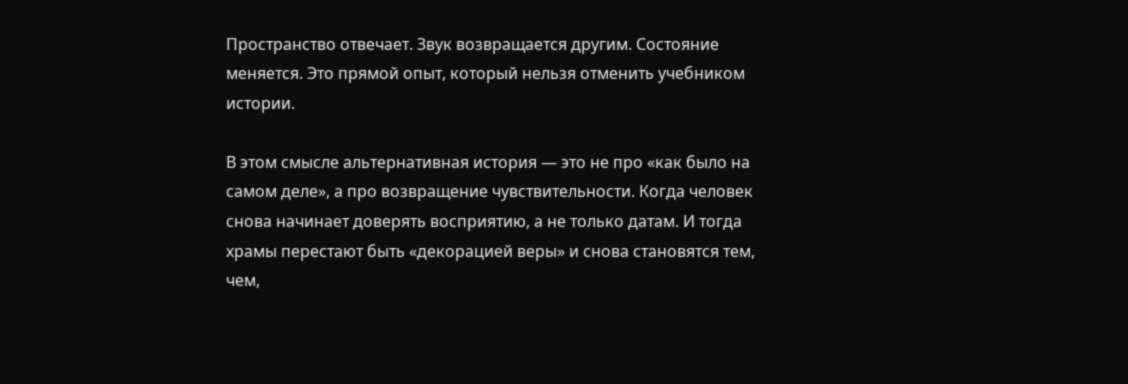Пространство отвечает. Звук возвращается другим. Состояние меняется. Это прямой опыт, который нельзя отменить учебником истории.

В этом смысле альтернативная история — это не про «как было на самом деле», а про возвращение чувствительности. Когда человек снова начинает доверять восприятию, а не только датам. И тогда храмы перестают быть «декорацией веры» и снова становятся тем, чем,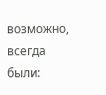возможно, всегда были: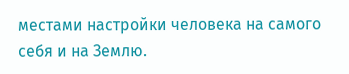местами настройки человека на самого себя и на Землю.